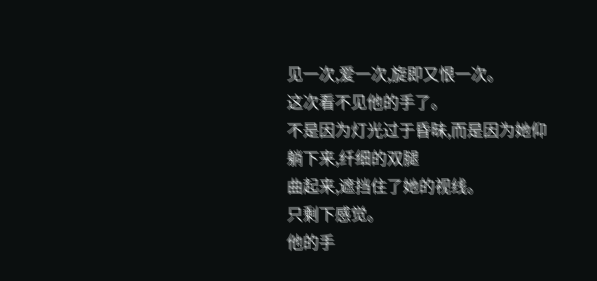见一次,爱一次,旋即又恨一次。
这次看不见他的手了。
不是因为灯光过于昏昧,而是因为她仰躺下来,纤细的双腿
曲起来,遮挡住了她的视线。
只剩下感觉。
他的手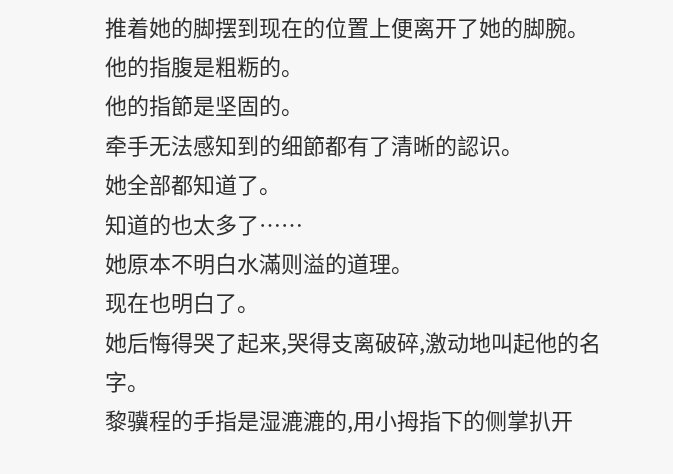推着她的脚摆到现在的位置上便离开了她的脚腕。
他的指腹是粗粝的。
他的指節是坚固的。
牵手无法感知到的细節都有了清晰的認识。
她全部都知道了。
知道的也太多了……
她原本不明白水滿则溢的道理。
现在也明白了。
她后悔得哭了起来,哭得支离破碎,激动地叫起他的名字。
黎骥程的手指是湿漉漉的,用小拇指下的侧掌扒开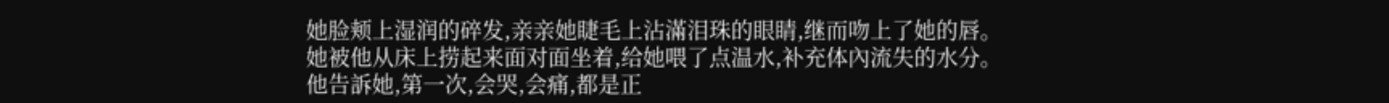她脸颊上湿润的碎发,亲亲她睫毛上沾滿泪珠的眼睛,继而吻上了她的唇。
她被他从床上捞起来面对面坐着,给她喂了点温水,补充体內流失的水分。
他告訴她,第一次,会哭,会痛,都是正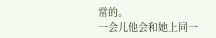常的。
一会儿他会和她上同一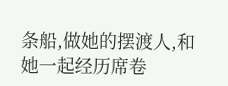条船,做她的摆渡人,和她一起经历席卷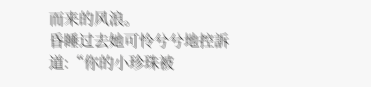而来的风浪。
昏睡过去她可怜兮兮地控訴道:“你的小珍珠被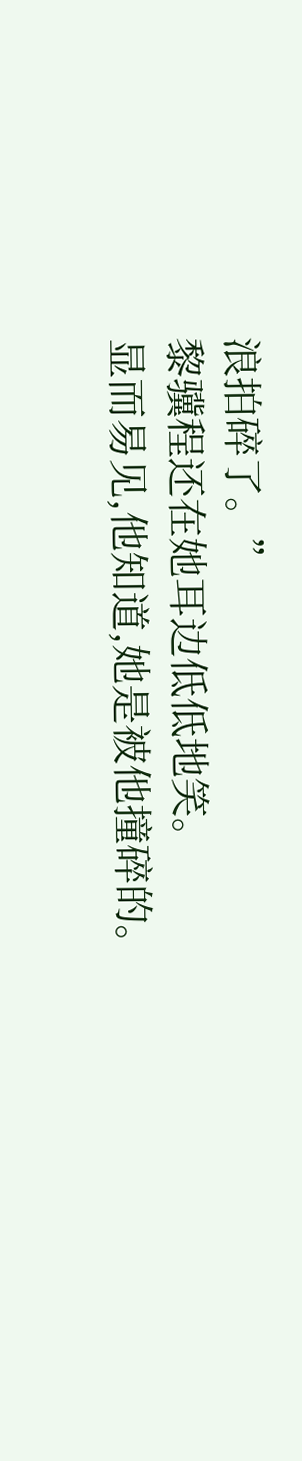浪拍碎了。”
黎骥程还在她耳边低低地笑。
显而易见,他知道,她是被他撞碎的。